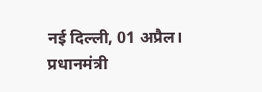नई दिल्ली, 01 अप्रैल।
प्रधानमंत्री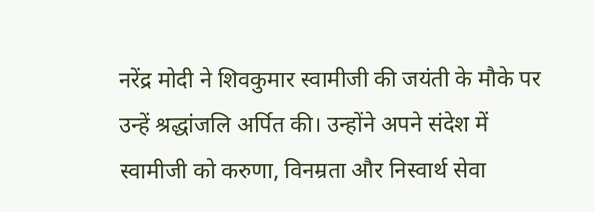नरेंद्र मोदी ने शिवकुमार स्वामीजी की जयंती के मौके पर उन्हें श्रद्धांजलि अर्पित की। उन्होंने अपने संदेश में स्वामीजी को करुणा, विनम्रता और निस्वार्थ सेवा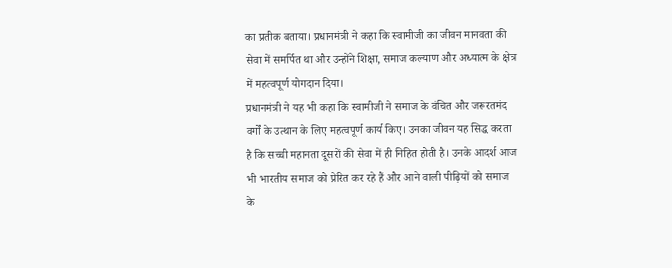का प्रतीक बताया। प्रधानमंत्री ने कहा कि स्वामीजी का जीवन मानवता की सेवा में समर्पित था और उन्होंने शिक्षा, समाज कल्याण और अध्यात्म के क्षेत्र में महत्वपूर्ण योगदान दिया।
प्रधानमंत्री ने यह भी कहा कि स्वामीजी ने समाज के वंचित और जरूरतमंद वर्गों के उत्थान के लिए महत्वपूर्ण कार्य किए। उनका जीवन यह सिद्ध करता है कि सच्ची महानता दूसरों की सेवा में ही निहित होती है। उनके आदर्श आज भी भारतीय समाज को प्रेरित कर रहे हैं और आने वाली पीढ़ियों को समाज के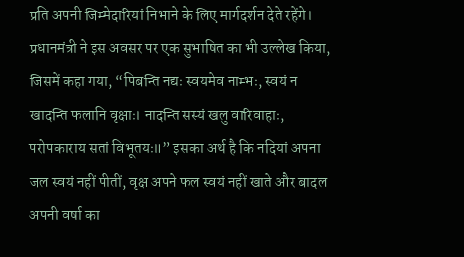प्रति अपनी जिम्मेदारियां निभाने के लिए मार्गदर्शन देते रहेंगे।
प्रधानमंत्री ने इस अवसर पर एक सुभाषित का भी उल्लेख किया, जिसमें कहा गया, “पिबन्ति नद्यः स्वयमेव नाम्भः, स्वयं न खादन्ति फलानि वृक्षाः। नादन्ति सस्यं खलु वारिवाहाः, परोपकाराय सतां विभूतयः॥” इसका अर्थ है कि नदियां अपना जल स्वयं नहीं पीतीं, वृक्ष अपने फल स्वयं नहीं खाते और बादल अपनी वर्षा का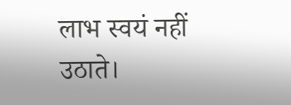लाभ स्वयं नहीं उठाते।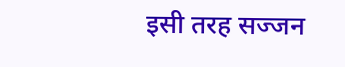इसी तरह सज्जन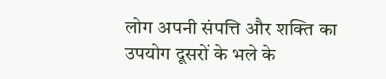लोग अपनी संपत्ति और शक्ति का उपयोग दूसरों के भले के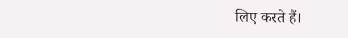लिए करते हैं।